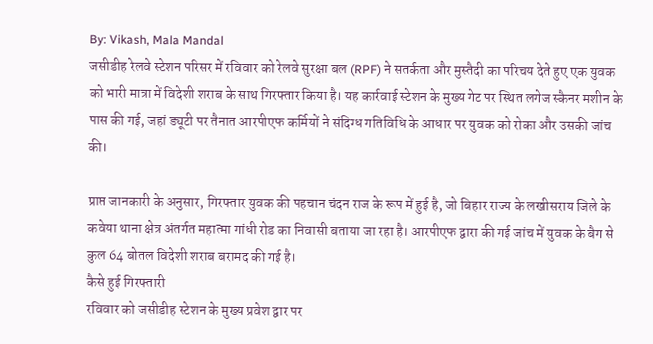By: Vikash, Mala Mandal
जसीडीह रेलवे स्टेशन परिसर में रविवार को रेलवे सुरक्षा बल (RPF) ने सतर्कता और मुस्तैदी का परिचय देते हुए एक युवक को भारी मात्रा में विदेशी शराब के साथ गिरफ्तार किया है। यह कार्रवाई स्टेशन के मुख्य गेट पर स्थित लगेज स्कैनर मशीन के पास की गई, जहां ड्यूटी पर तैनात आरपीएफ कर्मियों ने संदिग्ध गतिविधि के आधार पर युवक को रोका और उसकी जांच की।

प्राप्त जानकारी के अनुसार, गिरफ्तार युवक की पहचान चंदन राज के रूप में हुई है, जो बिहार राज्य के लखीसराय जिले के कवेया थाना क्षेत्र अंतर्गत महात्मा गांधी रोड का निवासी बताया जा रहा है। आरपीएफ द्वारा की गई जांच में युवक के बैग से कुल 64 बोतल विदेशी शराब बरामद की गई है।
कैसे हुई गिरफ्तारी
रविवार को जसीडीह स्टेशन के मुख्य प्रवेश द्वार पर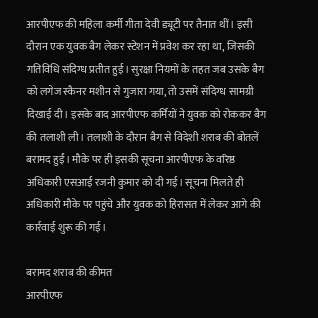आरपीएफ की महिला कर्मी गीता देवी ड्यूटी पर तैनात थीं। इसी दौरान एक युवक बैग लेकर स्टेशन में प्रवेश कर रहा था, जिसकी गतिविधि संदिग्ध प्रतीत हुई। सुरक्षा नियमों के तहत जब उसके बैग को लगेज स्कैनर मशीन से गुजारा गया, तो उसमें संदिग्ध सामग्री दिखाई दी। इसके बाद आरपीएफ कर्मियों ने युवक को रोककर बैग की तलाशी ली। तलाशी के दौरान बैग से विदेशी शराब की बोतलें बरामद हुईं। मौके पर ही इसकी सूचना आरपीएफ के वरिष्ठ अधिकारी एसआई रजनी कुमार को दी गई। सूचना मिलते ही अधिकारी मौके पर पहुंचे और युवक को हिरासत में लेकर आगे की कार्रवाई शुरू की गई।

बरामद शराब की कीमत
आरपीएफ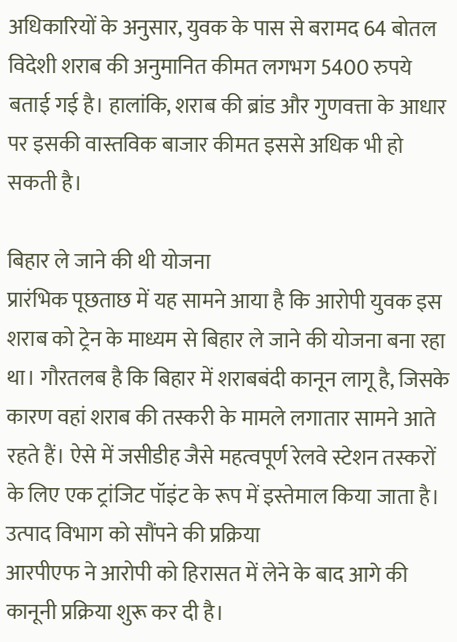अधिकारियों के अनुसार, युवक के पास से बरामद 64 बोतल विदेशी शराब की अनुमानित कीमत लगभग 5400 रुपये बताई गई है। हालांकि, शराब की ब्रांड और गुणवत्ता के आधार पर इसकी वास्तविक बाजार कीमत इससे अधिक भी हो सकती है।

बिहार ले जाने की थी योजना
प्रारंभिक पूछताछ में यह सामने आया है कि आरोपी युवक इस शराब को ट्रेन के माध्यम से बिहार ले जाने की योजना बना रहा था। गौरतलब है कि बिहार में शराबबंदी कानून लागू है, जिसके कारण वहां शराब की तस्करी के मामले लगातार सामने आते रहते हैं। ऐसे में जसीडीह जैसे महत्वपूर्ण रेलवे स्टेशन तस्करों के लिए एक ट्रांजिट पॉइंट के रूप में इस्तेमाल किया जाता है।
उत्पाद विभाग को सौंपने की प्रक्रिया
आरपीएफ ने आरोपी को हिरासत में लेने के बाद आगे की कानूनी प्रक्रिया शुरू कर दी है।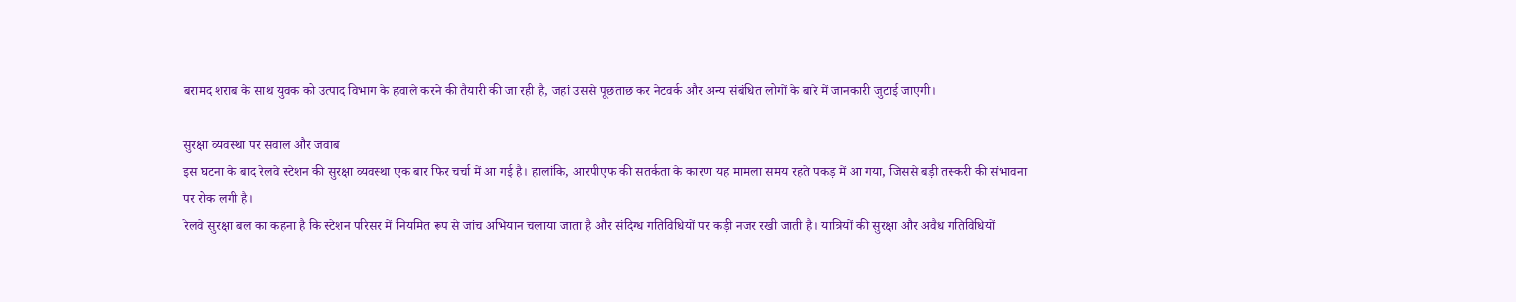बरामद शराब के साथ युवक को उत्पाद विभाग के हवाले करने की तैयारी की जा रही है, जहां उससे पूछताछ कर नेटवर्क और अन्य संबंधित लोगों के बारे में जानकारी जुटाई जाएगी।

सुरक्षा व्यवस्था पर सवाल और जवाब
इस घटना के बाद रेलवे स्टेशन की सुरक्षा व्यवस्था एक बार फिर चर्चा में आ गई है। हालांकि, आरपीएफ की सतर्कता के कारण यह मामला समय रहते पकड़ में आ गया, जिससे बड़ी तस्करी की संभावना पर रोक लगी है।
रेलवे सुरक्षा बल का कहना है कि स्टेशन परिसर में नियमित रूप से जांच अभियान चलाया जाता है और संदिग्ध गतिविधियों पर कड़ी नजर रखी जाती है। यात्रियों की सुरक्षा और अवैध गतिविधियों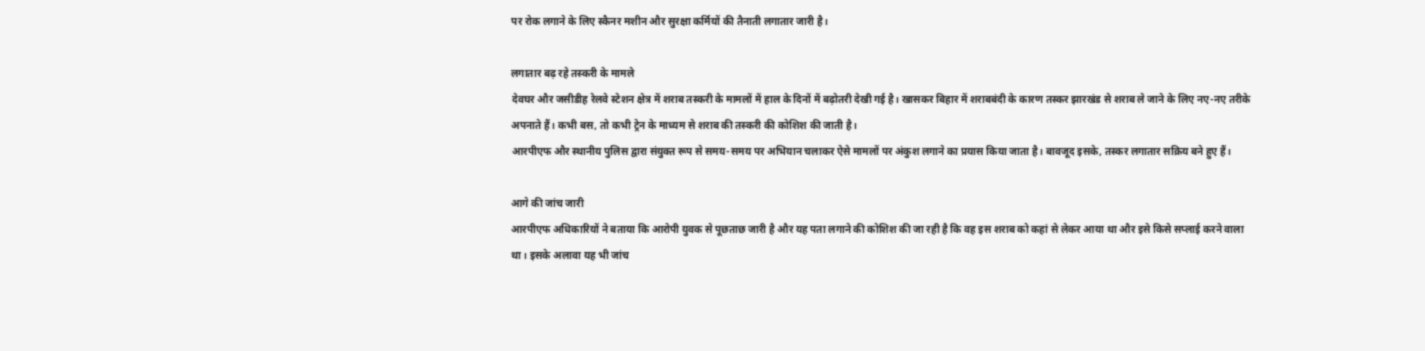पर रोक लगाने के लिए स्कैनर मशीन और सुरक्षा कर्मियों की तैनाती लगातार जारी है।

लगातार बढ़ रहे तस्करी के मामले
देवघर और जसीडीह रेलवे स्टेशन क्षेत्र में शराब तस्करी के मामलों में हाल के दिनों में बढ़ोतरी देखी गई है। खासकर बिहार में शराबबंदी के कारण तस्कर झारखंड से शराब ले जाने के लिए नए-नए तरीके अपनाते हैं। कभी बस, तो कभी ट्रेन के माध्यम से शराब की तस्करी की कोशिश की जाती है।
आरपीएफ और स्थानीय पुलिस द्वारा संयुक्त रूप से समय-समय पर अभियान चलाकर ऐसे मामलों पर अंकुश लगाने का प्रयास किया जाता है। बावजूद इसके, तस्कर लगातार सक्रिय बने हुए हैं।

आगे की जांच जारी
आरपीएफ अधिकारियों ने बताया कि आरोपी युवक से पूछताछ जारी है और यह पता लगाने की कोशिश की जा रही है कि वह इस शराब को कहां से लेकर आया था और इसे किसे सप्लाई करने वाला था। इसके अलावा यह भी जांच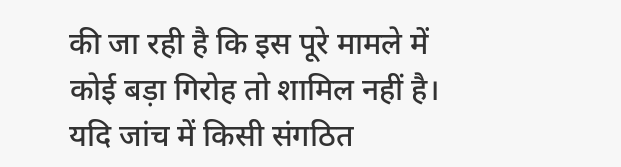की जा रही है कि इस पूरे मामले में कोई बड़ा गिरोह तो शामिल नहीं है।
यदि जांच में किसी संगठित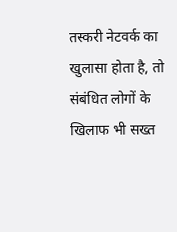तस्करी नेटवर्क का खुलासा होता है, तो संबंधित लोगों के खिलाफ भी सख्त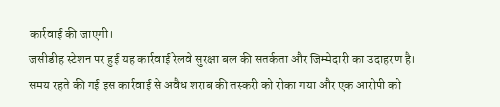कार्रवाई की जाएगी।
जसीडीह स्टेशन पर हुई यह कार्रवाई रेलवे सुरक्षा बल की सतर्कता और जिम्मेदारी का उदाहरण है। समय रहते की गई इस कार्रवाई से अवैध शराब की तस्करी को रोका गया और एक आरोपी को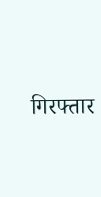गिरफ्तार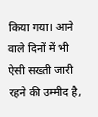किया गया। आने वाले दिनों में भी ऐसी सख्ती जारी रहने की उम्मीद है,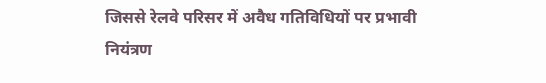जिससे रेलवे परिसर में अवैध गतिविधियों पर प्रभावी नियंत्रण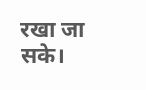रखा जा सके।